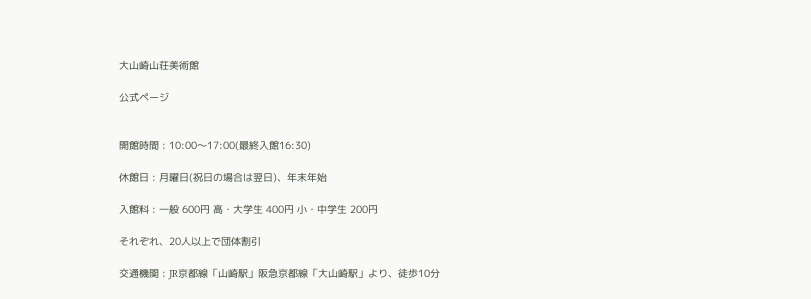大山崎山荘美術館

公式ページ


開館時間 : 10:00〜17:00(最終入館16:30)

休館日 : 月曜日(祝日の場合は翌日)、年末年始

入館料 : 一般 600円 高・大学生 400円 小・中学生 200円

それぞれ、20人以上で団体割引

交通機関 : JR京都線「山崎駅」阪急京都線「大山崎駅」より、徒歩10分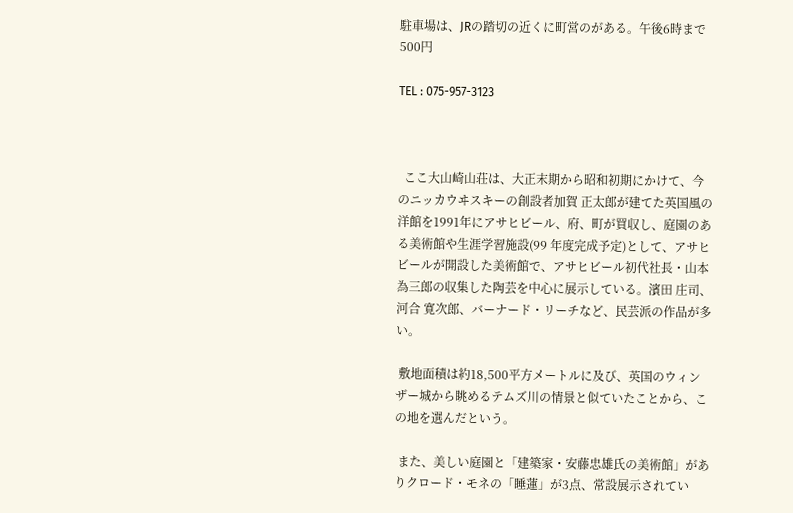駐車場は、JRの踏切の近くに町営のがある。午後6時まで 500円

TEL : 075-957-3123



  ここ大山崎山荘は、大正末期から昭和初期にかけて、今のニッカウヰスキーの創設者加賀 正太郎が建てた英国風の洋館を1991年にアサヒビール、府、町が買収し、庭園のある美術館や生涯学習施設(99 年度完成予定)として、アサヒビールが開設した美術館で、アサヒビール初代社長・山本 為三郎の収集した陶芸を中心に展示している。濱田 庄司、河合 寛次郎、バーナード・リーチなど、民芸派の作品が多い。

 敷地面積は約18,500平方メートルに及び、英国のウィンザー城から眺めるテムズ川の情景と似ていたことから、この地を選んだという。

 また、美しい庭園と「建築家・安藤忠雄氏の美術館」がありクロード・モネの「睡蓮」が3点、常設展示されてい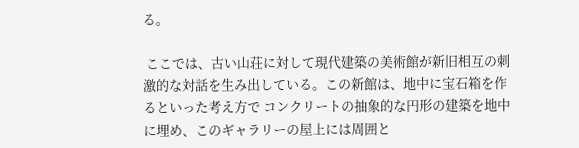る。

 ここでは、古い山荘に対して現代建築の美術館が新旧相互の刺激的な対話を生み出している。この新館は、地中に宝石箱を作るといった考え方で コンクリートの抽象的な円形の建築を地中に埋め、このギャラリーの屋上には周囲と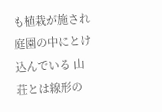も植栽が施され庭園の中にとけ込んでいる 山荘とは線形の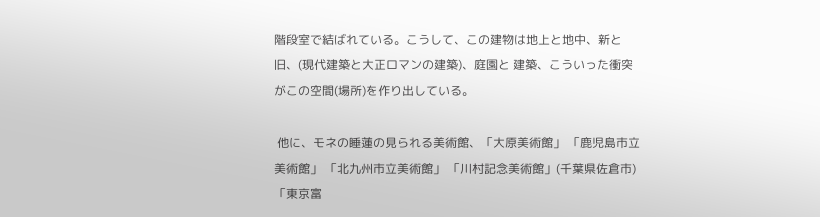階段室で結ばれている。こうして、この建物は地上と地中、新と旧、(現代建築と大正ロマンの建築)、庭園と 建築、こういった衝突がこの空間(場所)を作り出している。

 他に、モネの睡蓮の見られる美術館、「大原美術館」 「鹿児島市立美術館」 「北九州市立美術館」 「川村記念美術館」(千葉県佐倉市) 「東京富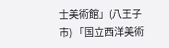士美術館」(八王子市) 「国立西洋美術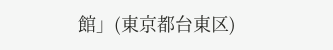館」(東京都台東区)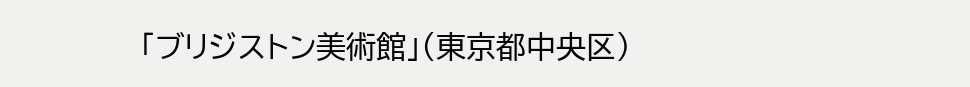「ブリジストン美術館」(東京都中央区)